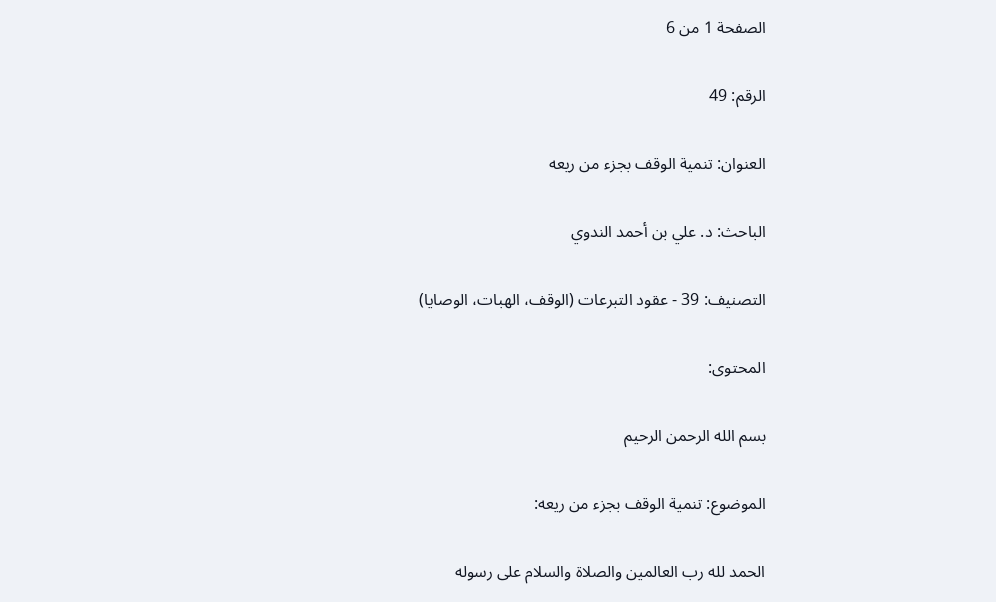الصفحة 1 من 6

الرقم: 49

العنوان: تنمية الوقف بجزء من ريعه

الباحث: د. علي بن أحمد الندوي

التصنيف: 39 - عقود التبرعات (الوقف، الهبات، الوصايا)

المحتوى:

بسم الله الرحمن الرحيم

الموضوع: تنمية الوقف بجزء من ريعه:

الحمد لله رب العالمين والصلاة والسلام على رسوله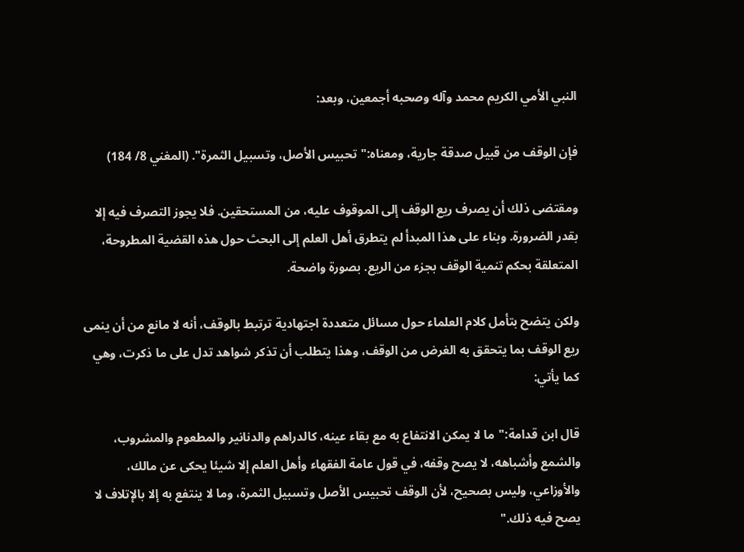النبي الأمي الكريم محمد وآله وصحبه أجمعين، وبعد:

فإن الوقف من قبيل صدقة جارية، ومعناه:"تحبيس الأصل، وتسبيل الثمرة". (المغني 8/ 184)

ومقتضى ذلك أن يصرف ريع الوقف إلى الموقوف عليه، من المستحقين. فلا يجوز التصرف فيه إلا بقدر الضرورة. وبناء على هذا المبدأ لم يتطرق أهل العلم إلى البحث حول هذه القضية المطروحة، المتعلقة بحكم تنمية الوقف بجزء من الريع. بصورة واضحة.

ولكن يتضح بتأمل كلام العلماء حول مسائل متعددة اجتهادية ترتبط بالوقف، أنه لا مانع من أن ينمى ريع الوقف بما يتحقق به الغرض من الوقف، وهذا يتطلب أن تذكر شواهد تدل على ما ذكرت، وهي كما يأتي:

قال ابن قدامة:"ما لا يمكن الانتفاع به مع بقاء عينه، كالدراهم والدنانير والمطعوم والمشروب، والشمع وأشباهه، لا يصح وقفه، في قول عامة الفقهاء وأهل العلم إلا شيئا يحكى عن مالك، والأوزاعي، وليس بصحيح، لأن الوقف تحبيس الأصل وتسبيل الثمرة، وما لا ينتفع به إلا بالإتلاف لا يصح فيه ذلك."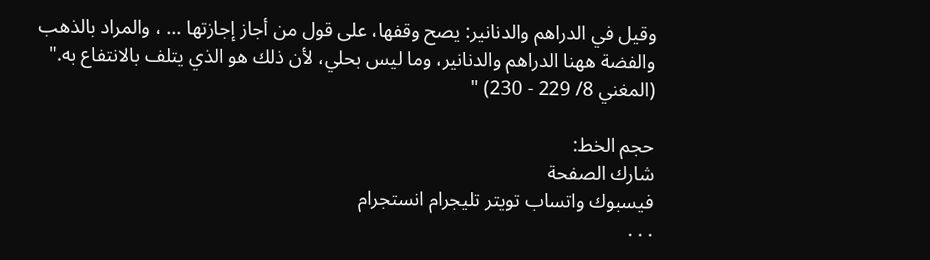وقيل في الدراهم والدنانير: يصح وقفها، على قول من أجاز إجازتها ... ، والمراد بالذهب والفضة ههنا الدراهم والدنانير، وما ليس بحلي، لأن ذلك هو الذي يتلف بالانتفاع به." (المغني 8/ 229 - 230) "

حجم الخط:
شارك الصفحة
فيسبوك واتساب تويتر تليجرام انستجرام
. . .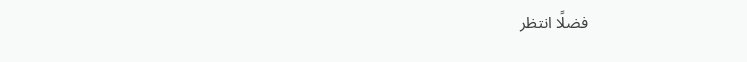فضلًا انتظر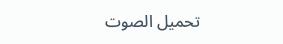تحميل الصوت